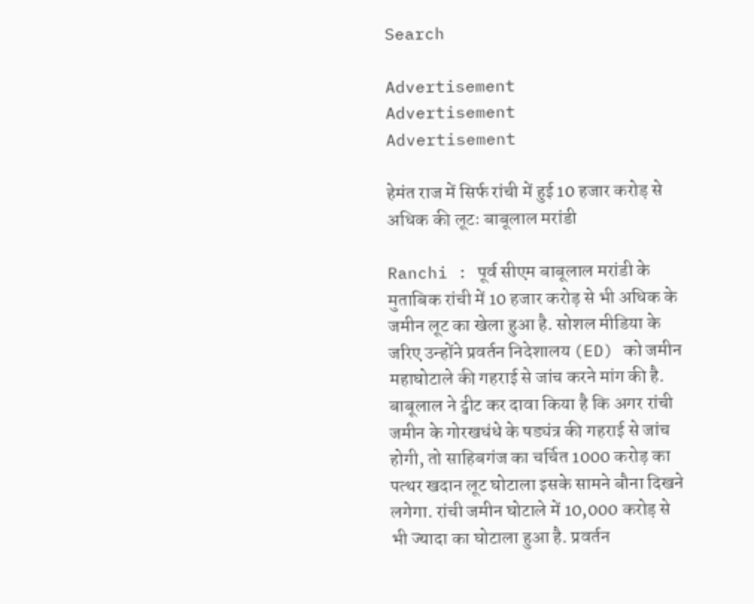Search

Advertisement
Advertisement
Advertisement

हेमंत राज में सिर्फ रांची में हुई 10 हजार करोड़ से अधिक की लूटः बाबूलाल मरांडी

Ranchi : पूर्व सीएम बाबूलाल मरांडी के मुताबिक रांची में 10 हजार करोड़ से भी अधिक के जमीन लूट का खेला हुआ है. सोशल मीडिया के जरिए उन्होंने प्रवर्तन निदेशालय (ED) को जमीन महाघोटाले की गहराई से जांच करने मांग की है. बाबूलाल ने ट्वीट कर दावा किया है कि अगर रांची जमीन के गोरखधंधे के षड्यंत्र की गहराई से जांच होगी, तो साहिबगंज का चर्चित 1000 करोड़ का पत्थर खदान लूट घोटाला इसके सामने बौना दिखने लगेगा. रांची जमीन घोटाले में 10,000 करोड़ से भी ज्यादा का घोटाला हुआ है. प्रवर्तन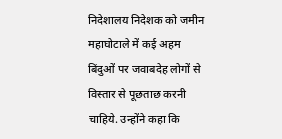निदेशालय निदेशक को जमीन महाघोटाले में कई अहम बिंदुओं पर जवाबदेह लोगों से विस्तार से पूछताछ करनी चाहिये. उन्होंने कहा कि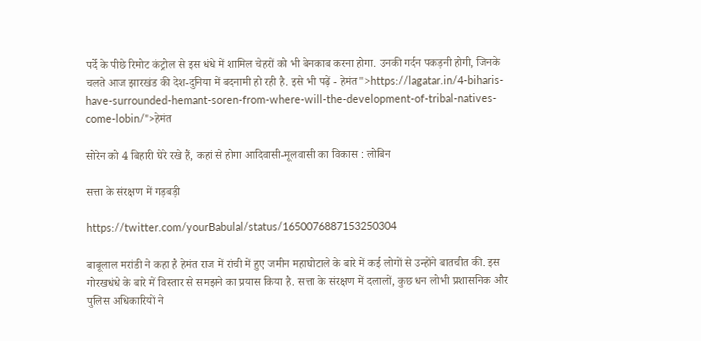पर्दे के पीछे रिमोट कंट्रोल से इस धंधे में शामिल चेहरों को भी बेनकाब करना होगा. उनकी गर्दन पकड़नी होगी, जिनके चलते आज झारखंड की देश-दुनिया में बदनामी हो रही है. इसे भी पढ़ें - हेमंत">https://lagatar.in/4-biharis-have-surrounded-hemant-soren-from-where-will-the-development-of-tribal-natives-come-lobin/">हेमंत

सोरेन को 4 बिहारी घेरे रखे हैं, कहां से होगा आदिवासी-मूलवासी का विकास : लोबिन

सत्ता के संरक्षण में गड़बड़ी

https://twitter.com/yourBabulal/status/1650076887153250304

बाबूलाल मरांडी ने कहा है हेमंत राज में रांची में हुए जमीन महाघोटाले के बारे में कई लोगों से उन्होंने बातचीत की. इस गोरखधंधे के बारे में विस्तार से समझने का प्रयास किया है. सत्ता के संरक्षण में दलालों, कुछ धन लोभी प्रशासनिक और पुलिस अधिकारियों ने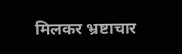मिलकर भ्रष्टाचार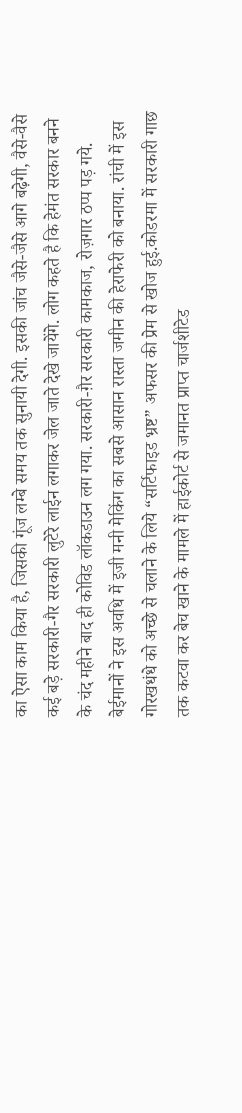का ऐसा काम किया है, जिसकी गूंज लम्बे समय तक सुनायी देगी. इसकी जांच जैसे-जैसे आगे बढ़ेगी, वैसे-वैसे कई बड़े सरकारी-गैर सरकारी लुटेरे लाईन लगाकर जेल जाते देखे जायेंगे. लोग कहते है कि हेमंत सरकार बनने के चंद महीने बाद ही कोविड लॉकडाउन लग गया. सरकारी-ग़ैर सरकारी कामकाज, रोज़गार ठप्प पड़ गये. बेईमानों ने इस अवधि में इजी मनी मेकिंग का सबसे आसान रास्ता जमीन की हेराफेरी को बनाया. रांची में इस गोरखधंधे को अच्छे से चलाने के लिये “सर्टिफाइड भ्रष्ट” अफसर की प्रेम से खोज हुई.कोडरमा में सरकारी गाछ तक कटवा कर बेच खाने के मामले में हाईकोर्ट से जमानत प्राप्त चार्जशीटेड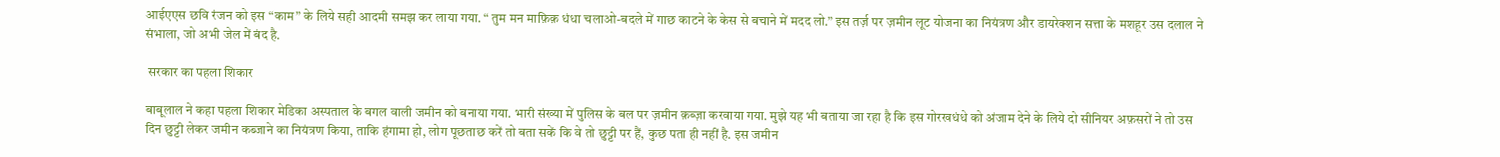आईएएस छवि रंजन को इस “काम” के लिये सही आदमी समझ कर लाया गया. “ तुम मन माफ़िक़ धंधा चलाओ-बदले में गाछ काटने के केस से बचाने में मदद लो.” इस तर्ज़ पर ज़मीन लूट योजना का नियंत्रण और डायरेक्शन सत्ता के मशहूर उस दलाल ने संभाला, जो अभी जेल में बंद है.

 सरकार का पहला शिकार

बाबूलाल ने कहा पहला शिकार मेडिका अस्पताल के बगल वाली जमीन को बनाया गया. भारी संख्या में पुलिस के बल पर ज़मीन क़ब्ज़ा करवाया गया. मुझे यह भी बताया जा रहा है कि इस गोरखधंधे को अंजाम देने के लिये दो सीनियर अफ़सरों ने तो उस दिन छुट्टी लेकर जमीन कब्जाने का नियंत्रण किया, ताकि हंगामा हो, लोग पूछताछ करें तो बता सकें कि वे तो छुट्टी पर हैं, कुछ पता ही नहीं है. इस जमीन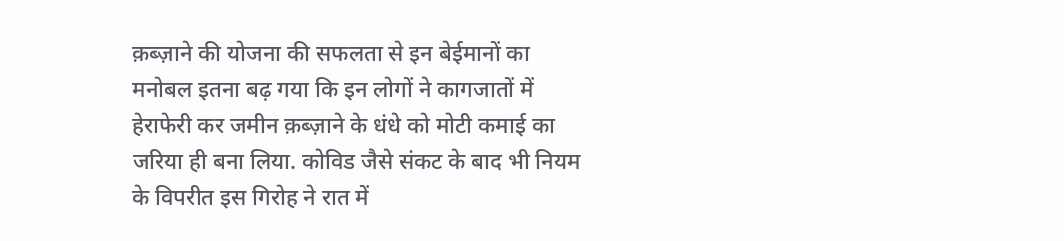क़ब्ज़ाने की योजना की सफलता से इन बेईमानों का मनोबल इतना बढ़ गया कि इन लोगों ने कागजातों में हेराफेरी कर जमीन क़ब्ज़ाने के धंधे को मोटी कमाई का जरिया ही बना लिया. कोविड जैसे संकट के बाद भी नियम के विपरीत इस गिरोह ने रात में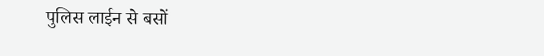पुलिस लाईन से बसों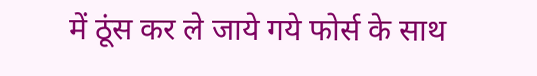में ठूंस कर ले जाये गये फोर्स के साथ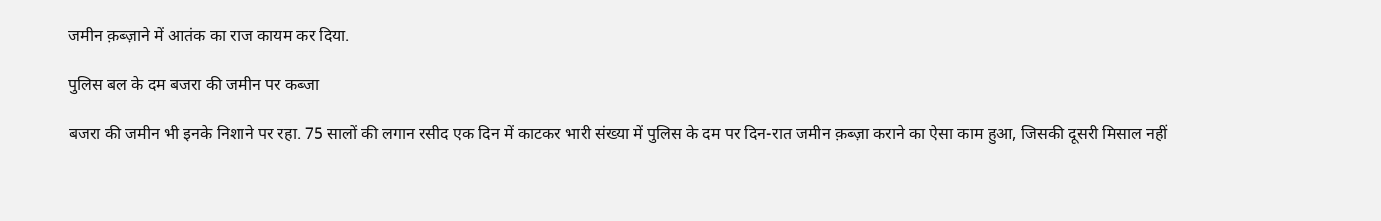जमीन क़ब्ज़ाने में आतंक का राज कायम कर दिया.

पुलिस बल के दम बजरा की जमीन पर कब्जा

बजरा की जमीन भी इनके निशाने पर रहा. 75 सालों की लगान रसीद एक दिन में काटकर भारी संख्या में पुलिस के दम पर दिन-रात जमीन क़ब्ज़ा कराने का ऐसा काम हुआ, जिसकी दूसरी मिसाल नहीं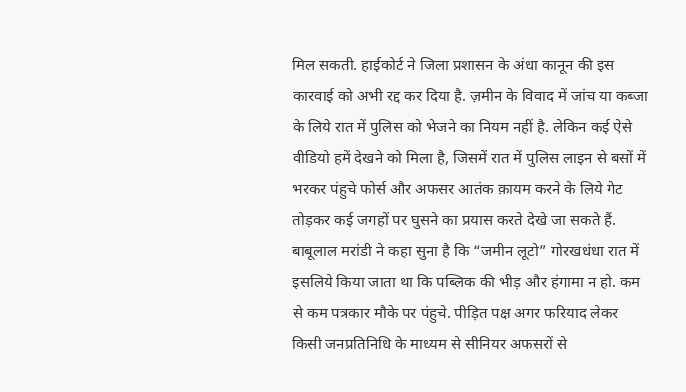मिल सकती. हाईकोर्ट ने जिला प्रशासन के अंधा कानून की इस कारवाई को अभी रद्द कर दिया है. ज़मीन के विवाद में जांच या कब्जा के लिये रात में पुलिस को भेजने का नियम नहीं है. लेकिन कई ऐसे वीडियो हमें देखने को मिला है, जिसमें रात में पुलिस लाइन से बसों में भरकर पंहुचे फोर्स और अफसर आतंक क़ायम करने के लिये गेट तोड़कर कई जगहों पर घुसने का प्रयास करते देखे जा सकते हैं. बाबूलाल मरांडी ने कहा सुना है कि “जमीन लूटो” गोरखधंधा रात में इसलिये किया जाता था कि पब्लिक की भीड़ और हंगामा न हो. कम से कम पत्रकार मौके पर पंहुचे. पीड़ित पक्ष अगर फरियाद लेकर किसी जनप्रतिनिधि के माध्यम से सीनियर अफसरों से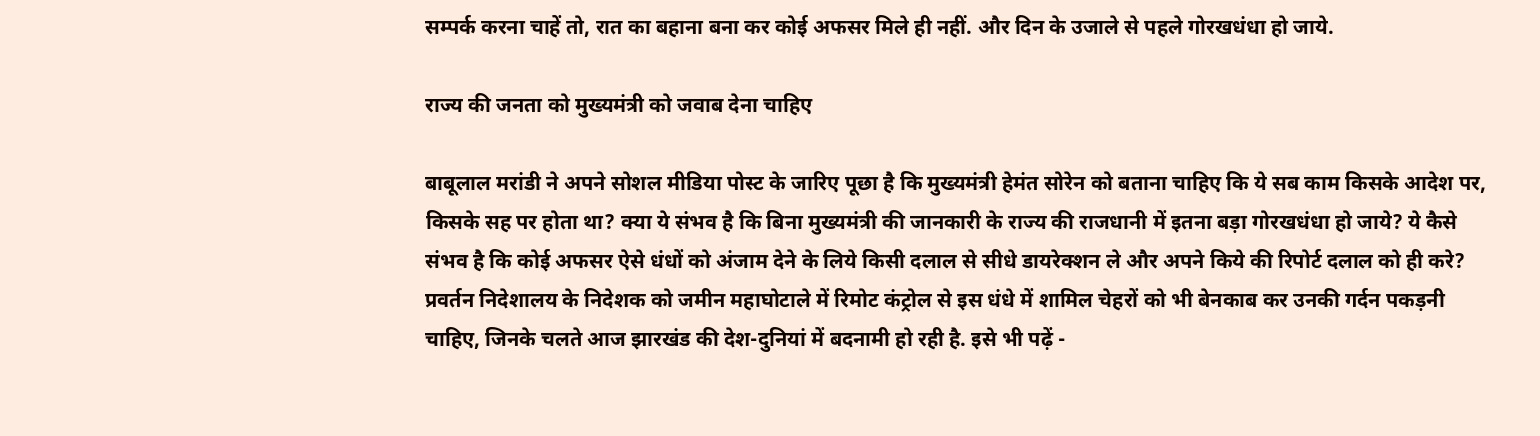सम्पर्क करना चाहें तो, रात का बहाना बना कर कोई अफसर मिले ही नहीं. और दिन के उजाले से पहले गोरखधंधा हो जाये.

राज्य की जनता को मुख्यमंत्री को जवाब देना चाहिए

बाबूलाल मरांडी ने अपने सोशल मीडिया पोस्ट के जारिए पूछा है कि मुख्यमंत्री हेमंत सोरेन को बताना चाहिए कि ये सब काम किसके आदेश पर, किसके सह पर होता था? क्या ये संभव है कि बिना मुख्यमंत्री की जानकारी के राज्य की राजधानी में इतना बड़ा गोरखधंधा हो जाये? ये कैसे संभव है कि कोई अफसर ऐसे धंधों को अंजाम देने के लिये किसी दलाल से सीधे डायरेक्शन ले और अपने किये की रिपोर्ट दलाल को ही करे? प्रवर्तन निदेशालय के निदेशक को जमीन महाघोटाले में रिमोट कंट्रोल से इस धंधे में शामिल चेहरों को भी बेनकाब कर उनकी गर्दन पकड़नी चाहिए, जिनके चलते आज झारखंड की देश-दुनियां में बदनामी हो रही है. इसे भी पढ़ें -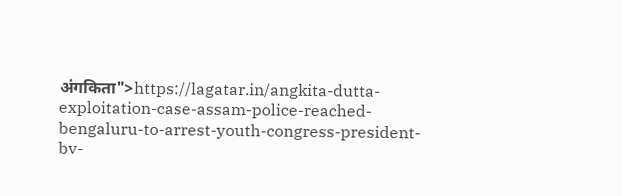अंगकिता">https://lagatar.in/angkita-dutta-exploitation-case-assam-police-reached-bengaluru-to-arrest-youth-congress-president-bv-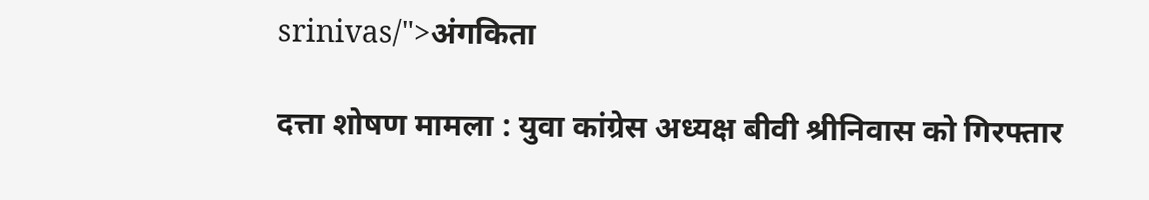srinivas/">अंगकिता

दत्ता शोषण मामला : युवा कांग्रेस अध्यक्ष बीवी श्रीनिवास को गिरफ्तार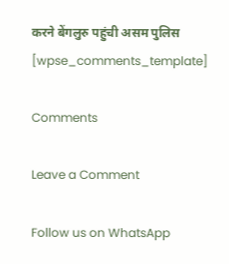करने बेंगलुरु पहुंची असम पुलिस
[wpse_comments_template]

Comments

Leave a Comment

Follow us on WhatsApp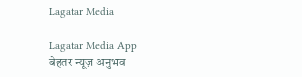Lagatar Media

Lagatar Media App
बेहतर न्यूज़ अनुभव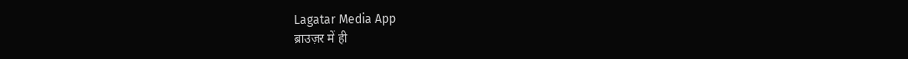Lagatar Media App
ब्राउज़र में ही